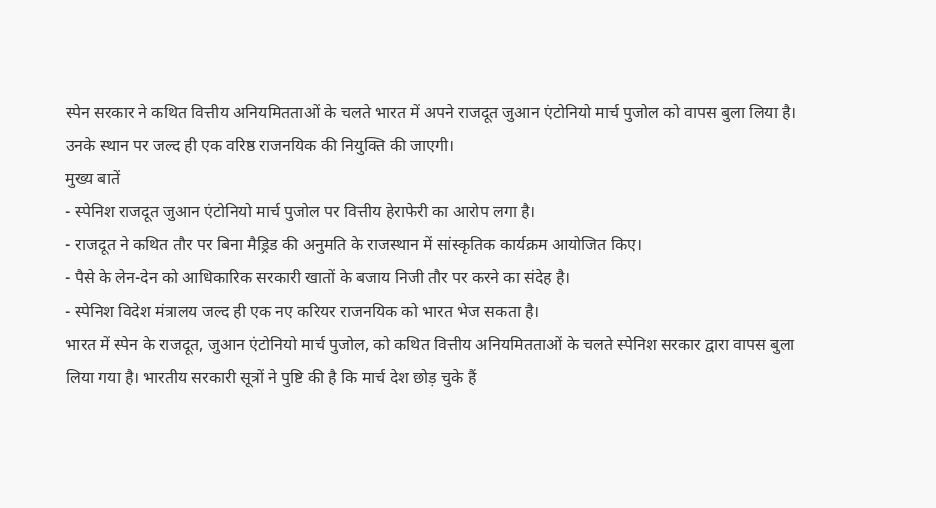स्पेन सरकार ने कथित वित्तीय अनियमितताओं के चलते भारत में अपने राजदूत जुआन एंटोनियो मार्च पुजोल को वापस बुला लिया है। उनके स्थान पर जल्द ही एक वरिष्ठ राजनयिक की नियुक्ति की जाएगी।
मुख्य बातें
- स्पेनिश राजदूत जुआन एंटोनियो मार्च पुजोल पर वित्तीय हेराफेरी का आरोप लगा है।
- राजदूत ने कथित तौर पर बिना मैड्रिड की अनुमति के राजस्थान में सांस्कृतिक कार्यक्रम आयोजित किए।
- पैसे के लेन-देन को आधिकारिक सरकारी खातों के बजाय निजी तौर पर करने का संदेह है।
- स्पेनिश विदेश मंत्रालय जल्द ही एक नए करियर राजनयिक को भारत भेज सकता है।
भारत में स्पेन के राजदूत, जुआन एंटोनियो मार्च पुजोल, को कथित वित्तीय अनियमितताओं के चलते स्पेनिश सरकार द्वारा वापस बुला लिया गया है। भारतीय सरकारी सूत्रों ने पुष्टि की है कि मार्च देश छोड़ चुके हैं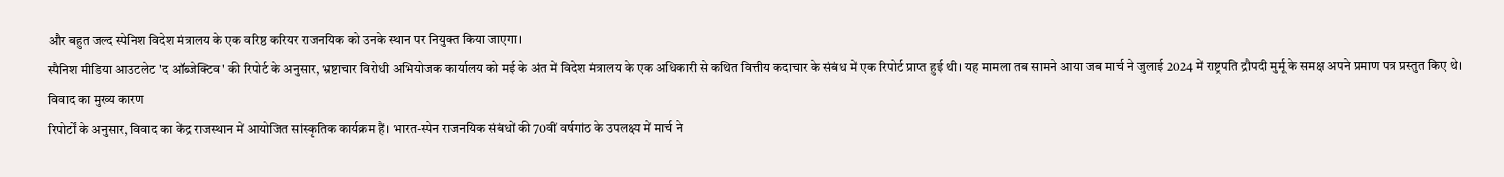और बहुत जल्द स्पेनिश विदेश मंत्रालय के एक वरिष्ठ करियर राजनयिक को उनके स्थान पर नियुक्त किया जाएगा।
स्पैनिश मीडिया आउटलेट 'द ऑब्जेक्टिव' की रिपोर्ट के अनुसार, भ्रष्टाचार विरोधी अभियोजक कार्यालय को मई के अंत में विदेश मंत्रालय के एक अधिकारी से कथित वित्तीय कदाचार के संबंध में एक रिपोर्ट प्राप्त हुई थी। यह मामला तब सामने आया जब मार्च ने जुलाई 2024 में राष्ट्रपति द्रौपदी मुर्मू के समक्ष अपने प्रमाण पत्र प्रस्तुत किए थे।
विवाद का मुख्य कारण
रिपोर्टों के अनुसार, विवाद का केंद्र राजस्थान में आयोजित सांस्कृतिक कार्यक्रम हैं। भारत-स्पेन राजनयिक संबंधों की 70वीं वर्षगांठ के उपलक्ष्य में मार्च ने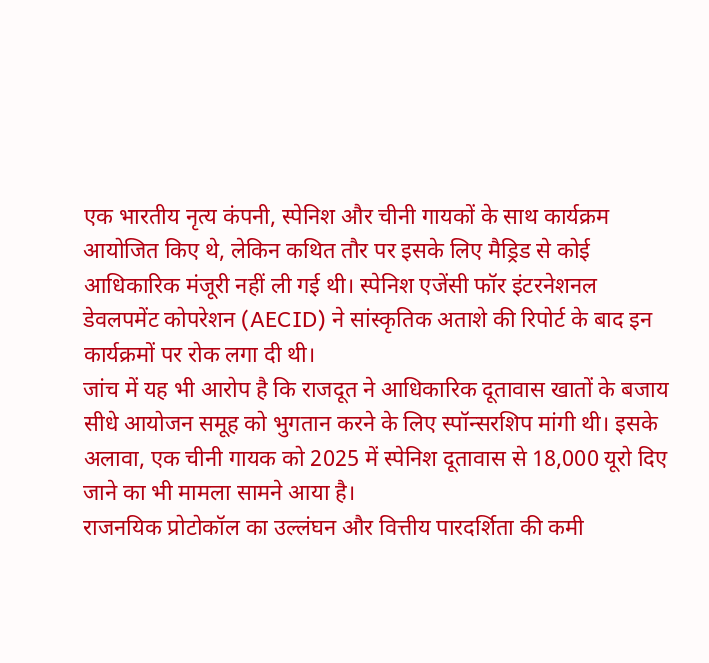एक भारतीय नृत्य कंपनी, स्पेनिश और चीनी गायकों के साथ कार्यक्रम आयोजित किए थे, लेकिन कथित तौर पर इसके लिए मैड्रिड से कोई आधिकारिक मंजूरी नहीं ली गई थी। स्पेनिश एजेंसी फॉर इंटरनेशनल डेवलपमेंट कोपरेशन (AECID) ने सांस्कृतिक अताशे की रिपोर्ट के बाद इन कार्यक्रमों पर रोक लगा दी थी।
जांच में यह भी आरोप है कि राजदूत ने आधिकारिक दूतावास खातों के बजाय सीधे आयोजन समूह को भुगतान करने के लिए स्पॉन्सरशिप मांगी थी। इसके अलावा, एक चीनी गायक को 2025 में स्पेनिश दूतावास से 18,000 यूरो दिए जाने का भी मामला सामने आया है।
राजनयिक प्रोटोकॉल का उल्लंघन और वित्तीय पारदर्शिता की कमी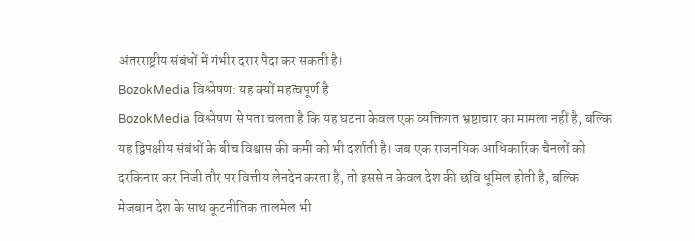अंतरराष्ट्रीय संबंधों में गंभीर दरार पैदा कर सकती है।
BozokMedia विश्लेषण: यह क्यों महत्वपूर्ण है
BozokMedia विश्लेषण से पता चलता है कि यह घटना केवल एक व्यक्तिगत भ्रष्टाचार का मामला नहीं है, बल्कि यह द्विपक्षीय संबंधों के बीच विश्वास की कमी को भी दर्शाती है। जब एक राजनयिक आधिकारिक चैनलों को दरकिनार कर निजी तौर पर वित्तीय लेनदेन करता है, तो इससे न केवल देश की छवि धूमिल होती है, बल्कि मेजबान देश के साथ कूटनीतिक तालमेल भी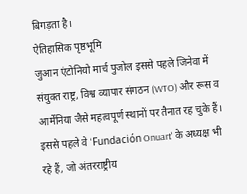बिगड़ता है।
ऐतिहासिक पृष्ठभूमि
जुआन एंटोनियो मार्च पुजोल इससे पहले जिनेवा में संयुक्त राष्ट्र, विश्व व्यापार संगठन (WTO) और रूस व आर्मेनिया जैसे महत्वपूर्ण स्थानों पर तैनात रह चुके हैं। इससे पहले वे 'Fundación Onuart' के अध्यक्ष भी रहे हैं, जो अंतरराष्ट्रीय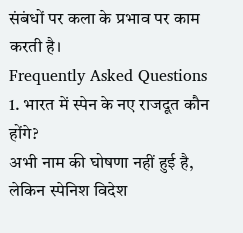संबंधों पर कला के प्रभाव पर काम करती है।
Frequently Asked Questions
1. भारत में स्पेन के नए राजदूत कौन होंगे?
अभी नाम की घोषणा नहीं हुई है, लेकिन स्पेनिश विदेश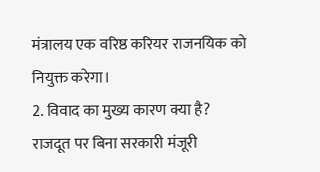मंत्रालय एक वरिष्ठ करियर राजनयिक को नियुक्त करेगा।
2. विवाद का मुख्य कारण क्या है?
राजदूत पर बिना सरकारी मंजूरी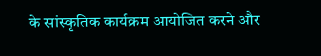के सांस्कृतिक कार्यक्रम आयोजित करने और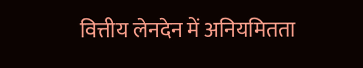वित्तीय लेनदेन में अनियमितता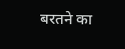बरतने का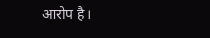आरोप है।